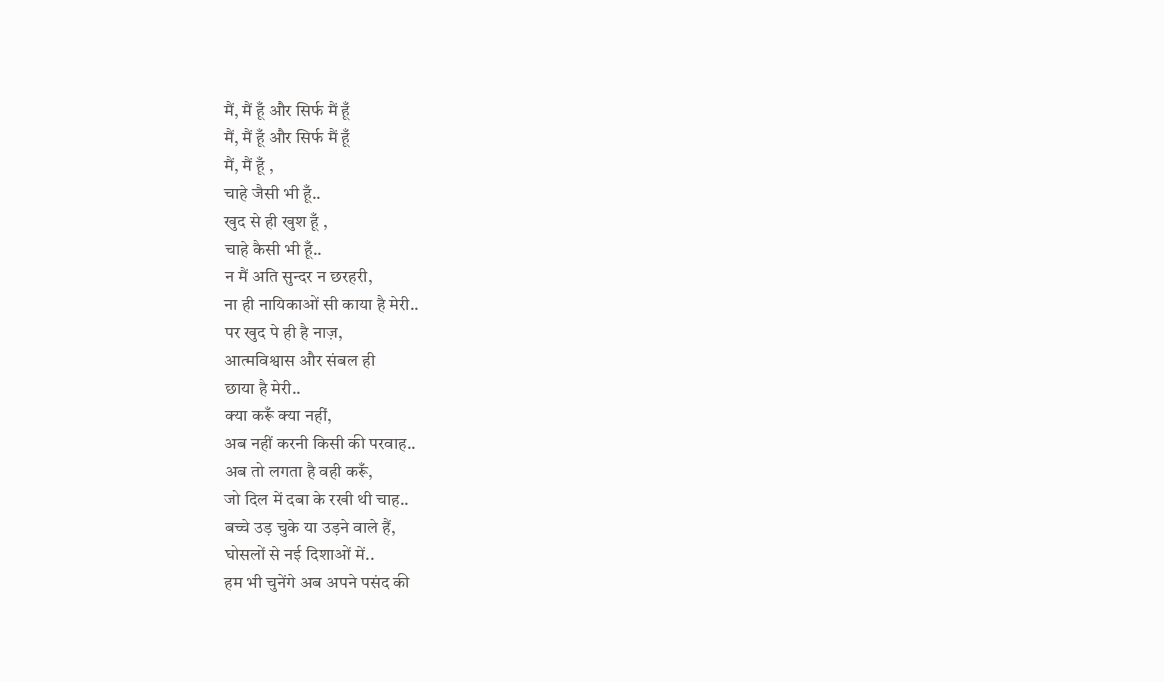मैं, मैं हूँ और सिर्फ मैं हूँ
मैं, मैं हूँ और सिर्फ मैं हूँ
मैं, मैं हूँ ,
चाहे जैसी भी हूँ..
खुद से ही खुश हूँ ,
चाहे कैसी भी हूँ..
न मैं अति सुन्दर न छरहरी,
ना ही नायिकाओं सी काया है मेरी..
पर खुद पे ही है नाज़,
आत्मविश्वास और संबल ही
छाया है मेरी..
क्या करूँ क्या नहीं,
अब नहीं करनी किसी की परवाह..
अब तो लगता है वही करूँ,
जो दिल में दबा के रखी थी चाह..
बच्चे उड़ चुके या उड़ने वाले हैं,
घोसलों से नई दिशाओं में..
हम भी चुनेंगे अब अपने पसंद की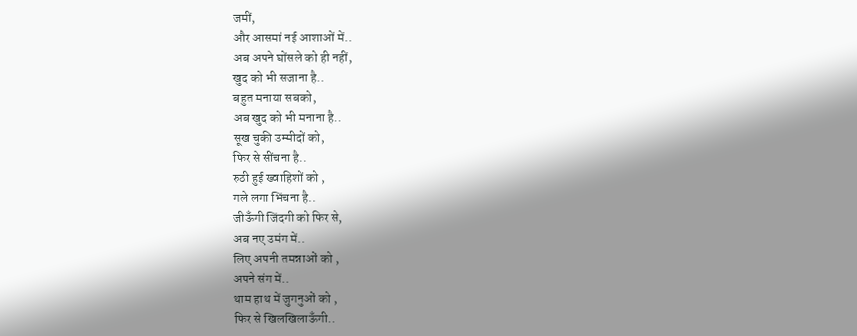जमीं,
और आसमां नई आशाओं में..
अब अपने घोंसले को ही नहीं,
खुद को भी सजाना है..
बहुत मनाया सबको,
अब खुद को भी मनाना है..
सूख चुकी उम्मीदों को,
फिर से सींचना है..
रुठी हुई ख्वाहिशों को ,
गले लगा भिंचना है..
जीऊँगी जिंदगी को फिर से,
अब नए उमंग में..
लिए अपनी तमन्नाओं को ,
अपने संग में..
थाम हाथ में जुगनुओं को ,
फिर से खिलखिलाऊँगी..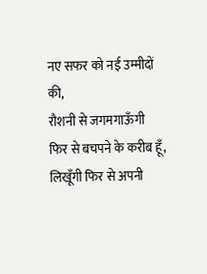नए सफर को नई उम्मीदों की,
रौशनी से जगमगाऊँगी
फिर से बचपने के करीब हूँ,
लिखूँगी फिर से अपनी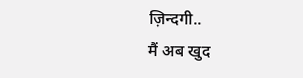ज़िन्दगी..
मैं अब खुद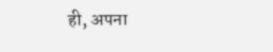ही, अपना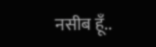नसीब हूँ..